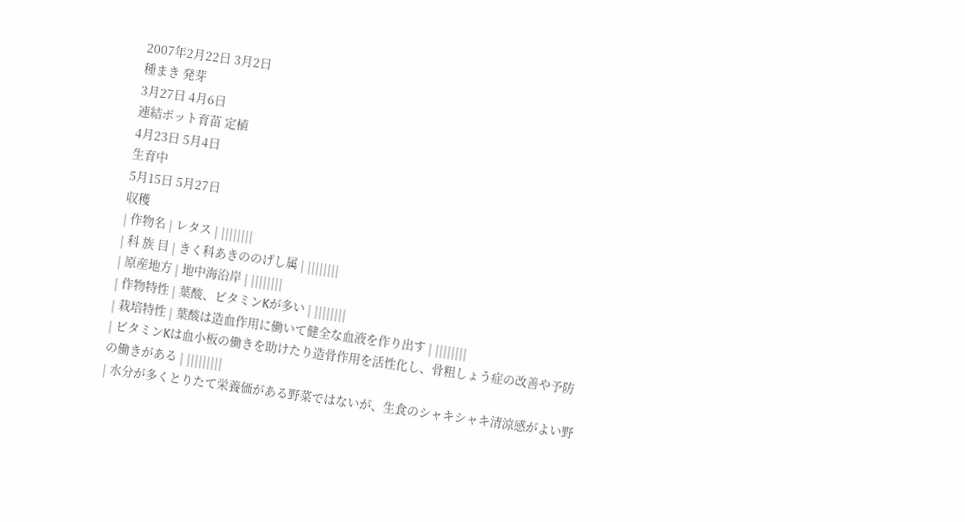2007年2月22日 3月2日
種まき 発芽
3月27日 4月6日
連結ポット育苗 定植
4月23日 5月4日
生育中
5月15日 5月27日
収穫
| 作物名 | レタス | ||||||||
| 科 族 目 | きく科あきののげし属 | ||||||||
| 原産地方 | 地中海沿岸 | ||||||||
| 作物特性 | 葉酸、ビタミンKが多い | ||||||||
| 栽培特性 | 葉酸は造血作用に働いて健全な血液を作り出す | ||||||||
| ビタミンKは血小板の働きを助けたり造骨作用を活性化し、骨粗しょう症の改善や予防の働きがある | |||||||||
| 水分が多くとりたて栄養価がある野菜ではないが、生食のシャキシャキ清涼感がよい野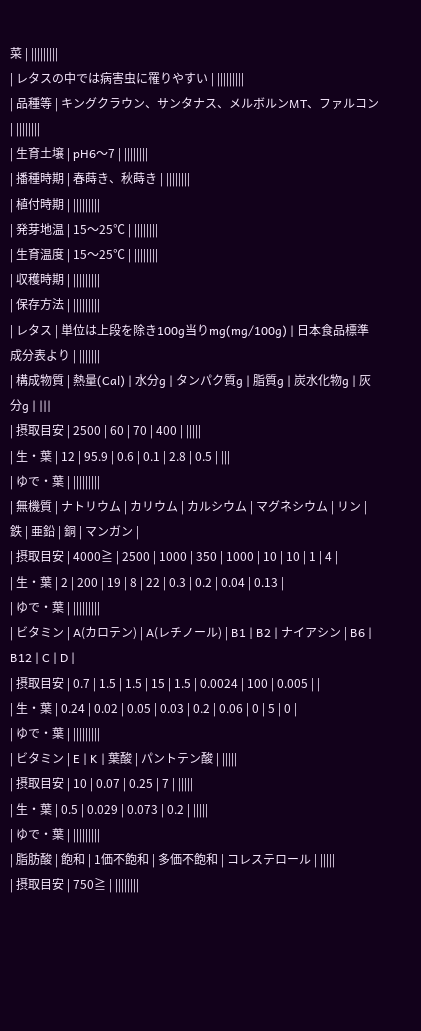菜 | |||||||||
| レタスの中では病害虫に罹りやすい | |||||||||
| 品種等 | キングクラウン、サンタナス、メルボルンMT、ファルコン | ||||||||
| 生育土壌 | pH6〜7 | ||||||||
| 播種時期 | 春蒔き、秋蒔き | ||||||||
| 植付時期 | |||||||||
| 発芽地温 | 15〜25℃ | ||||||||
| 生育温度 | 15〜25℃ | ||||||||
| 収穫時期 | |||||||||
| 保存方法 | |||||||||
| レタス | 単位は上段を除き100g当りmg(mg/100g) | 日本食品標準成分表より | |||||||
| 構成物質 | 熱量(Cal) | 水分g | タンパク質g | 脂質g | 炭水化物g | 灰分g | |||
| 摂取目安 | 2500 | 60 | 70 | 400 | |||||
| 生・葉 | 12 | 95.9 | 0.6 | 0.1 | 2.8 | 0.5 | |||
| ゆで・葉 | |||||||||
| 無機質 | ナトリウム | カリウム | カルシウム | マグネシウム | リン | 鉄 | 亜鉛 | 銅 | マンガン |
| 摂取目安 | 4000≧ | 2500 | 1000 | 350 | 1000 | 10 | 10 | 1 | 4 |
| 生・葉 | 2 | 200 | 19 | 8 | 22 | 0.3 | 0.2 | 0.04 | 0.13 |
| ゆで・葉 | |||||||||
| ビタミン | A(カロテン) | A(レチノール) | B1 | B2 | ナイアシン | B6 | B12 | C | D |
| 摂取目安 | 0.7 | 1.5 | 1.5 | 15 | 1.5 | 0.0024 | 100 | 0.005 | |
| 生・葉 | 0.24 | 0.02 | 0.05 | 0.03 | 0.2 | 0.06 | 0 | 5 | 0 |
| ゆで・葉 | |||||||||
| ビタミン | E | K | 葉酸 | パントテン酸 | |||||
| 摂取目安 | 10 | 0.07 | 0.25 | 7 | |||||
| 生・葉 | 0.5 | 0.029 | 0.073 | 0.2 | |||||
| ゆで・葉 | |||||||||
| 脂肪酸 | 飽和 | 1価不飽和 | 多価不飽和 | コレステロール | |||||
| 摂取目安 | 750≧ | ||||||||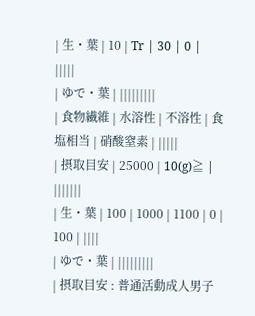| 生・葉 | 10 | Tr | 30 | 0 | |||||
| ゆで・葉 | |||||||||
| 食物繊維 | 水溶性 | 不溶性 | 食塩相当 | 硝酸窒素 | |||||
| 摂取目安 | 25000 | 10(g)≧ | |||||||
| 生・葉 | 100 | 1000 | 1100 | 0 | 100 | ||||
| ゆで・葉 | |||||||||
| 摂取目安 : 普通活動成人男子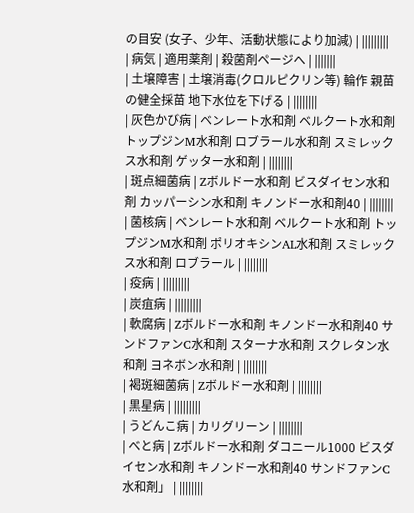の目安 (女子、少年、活動状態により加減) | |||||||||
| 病気 | 適用薬剤 | 殺菌剤ページへ | |||||||
| 土壌障害 | 土壌消毒(クロルピクリン等) 輪作 親苗の健全採苗 地下水位を下げる | ||||||||
| 灰色かび病 | ベンレート水和剤 ベルクート水和剤 トップジンM水和剤 ロブラール水和剤 スミレックス水和剤 ゲッター水和剤 | ||||||||
| 斑点細菌病 | Zボルドー水和剤 ビスダイセン水和剤 カッパーシン水和剤 キノンドー水和剤40 | ||||||||
| 菌核病 | ベンレート水和剤 ベルクート水和剤 トップジンM水和剤 ポリオキシンAL水和剤 スミレックス水和剤 ロブラール | ||||||||
| 疫病 | |||||||||
| 炭疽病 | |||||||||
| 軟腐病 | Zボルドー水和剤 キノンドー水和剤40 サンドファンC水和剤 スターナ水和剤 スクレタン水和剤 ヨネボン水和剤 | ||||||||
| 褐斑細菌病 | Zボルドー水和剤 | ||||||||
| 黒星病 | |||||||||
| うどんこ病 | カリグリーン | ||||||||
| べと病 | Zボルドー水和剤 ダコニール1000 ビスダイセン水和剤 キノンドー水和剤40 サンドファンC水和剤」 | ||||||||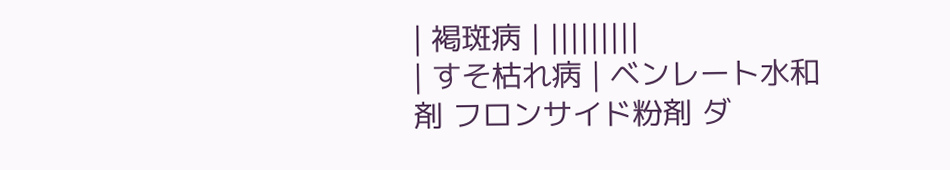| 褐斑病 | |||||||||
| すそ枯れ病 | ベンレート水和剤 フロンサイド粉剤 ダ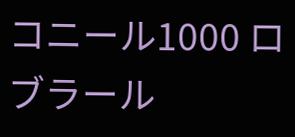コニール1000 ロブラール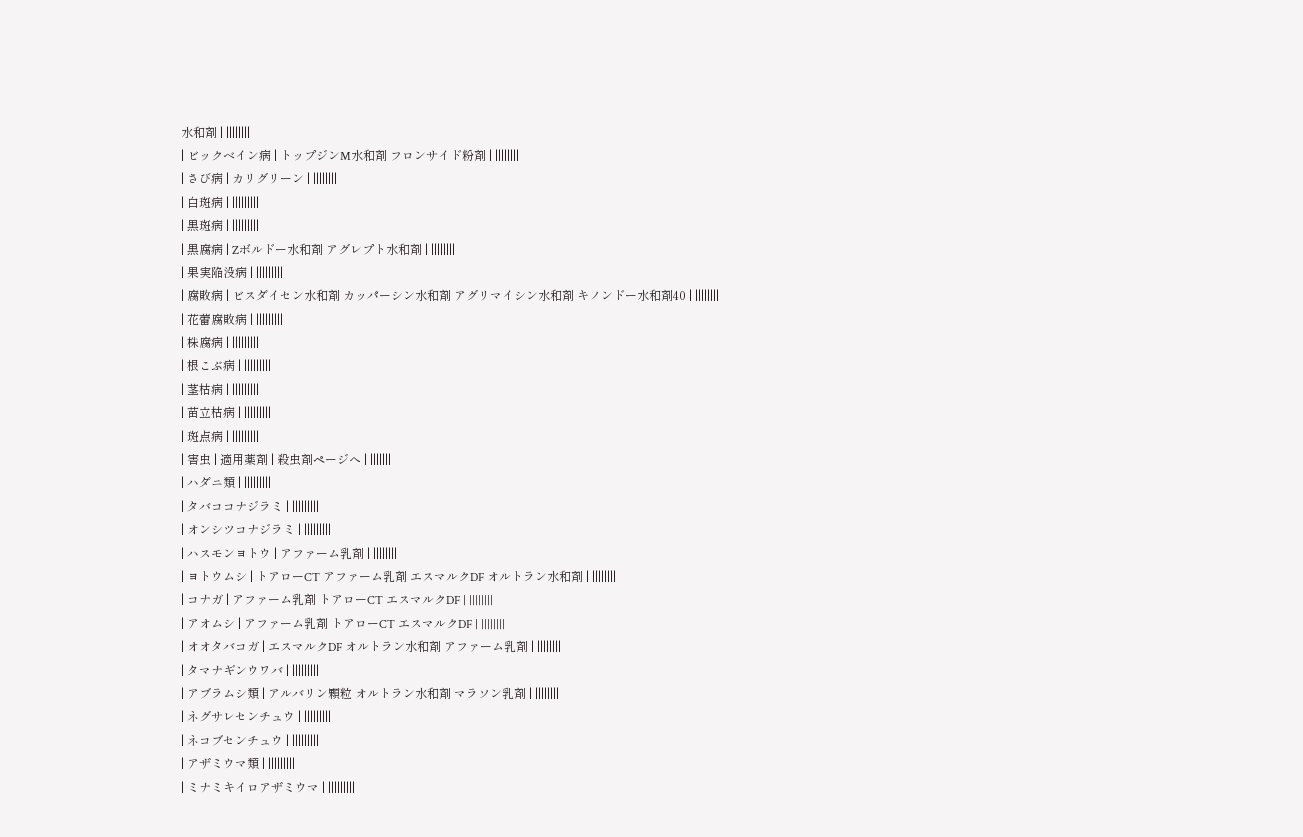水和剤 | ||||||||
| ビックベイン病 | トップジンM水和剤 フロンサイド粉剤 | ||||||||
| さび病 | カリグリーン | ||||||||
| 白斑病 | |||||||||
| 黒斑病 | |||||||||
| 黒腐病 | Zボルドー水和剤 アグレプト水和剤 | ||||||||
| 果実陥没病 | |||||||||
| 腐敗病 | ビスダイセン水和剤 カッパーシン水和剤 アグリマイシン水和剤 キノンドー水和剤40 | ||||||||
| 花蕾腐敗病 | |||||||||
| 株腐病 | |||||||||
| 根こぶ病 | |||||||||
| 茎枯病 | |||||||||
| 苗立枯病 | |||||||||
| 斑点病 | |||||||||
| 害虫 | 適用薬剤 | 殺虫剤ページへ | |||||||
| ハダニ類 | |||||||||
| タバココナジラミ | |||||||||
| オンシツコナジラミ | |||||||||
| ハスモンヨトウ | アファーム乳剤 | ||||||||
| ヨトウムシ | トアローCT アファーム乳剤 エスマルクDF オルトラン水和剤 | ||||||||
| コナガ | アファーム乳剤 トアローCT エスマルクDF | ||||||||
| アオムシ | アファーム乳剤 トアローCT エスマルクDF | ||||||||
| オオタバコガ | エスマルクDF オルトラン水和剤 アファーム乳剤 | ||||||||
| タマナギンウワバ | |||||||||
| アブラムシ類 | アルバリン顆粒 オルトラン水和剤 マラソン乳剤 | ||||||||
| ネグサレセンチュウ | |||||||||
| ネコブセンチュウ | |||||||||
| アザミウマ類 | |||||||||
| ミナミキイロアザミウマ | |||||||||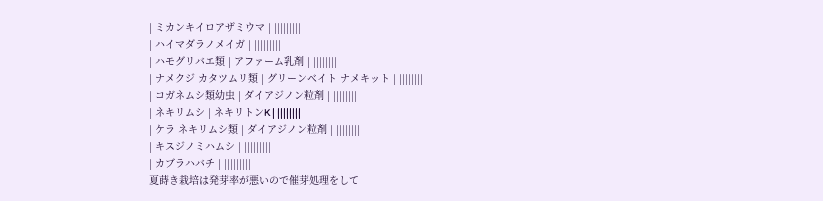| ミカンキイロアザミウマ | |||||||||
| ハイマダラノメイガ | |||||||||
| ハモグリバエ類 | アファーム乳剤 | ||||||||
| ナメクジ カタツムリ類 | グリーンベイト ナメキット | ||||||||
| コガネムシ類幼虫 | ダイアジノン粒剤 | ||||||||
| ネキリムシ | ネキリトンK | ||||||||
| ケラ ネキリムシ類 | ダイアジノン粒剤 | ||||||||
| キスジノミハムシ | |||||||||
| カブラハバチ | |||||||||
夏蒔き栽培は発芽率が悪いので催芽処理をして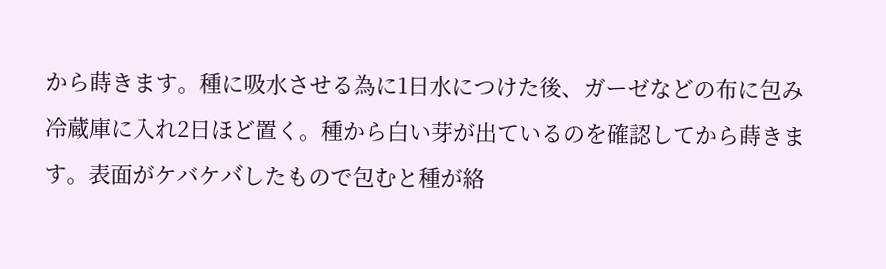から蒔きます。種に吸水させる為に1日水につけた後、ガーゼなどの布に包み冷蔵庫に入れ2日ほど置く。種から白い芽が出ているのを確認してから蒔きます。表面がケバケバ゙したもので包むと種が絡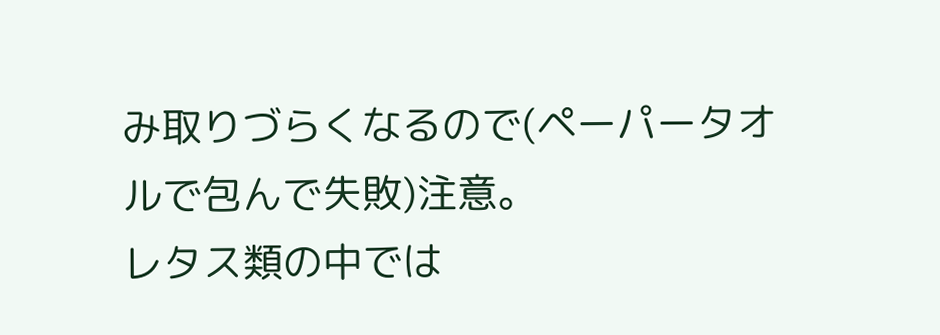み取りづらくなるので(ペーパータオルで包んで失敗)注意。
レタス類の中では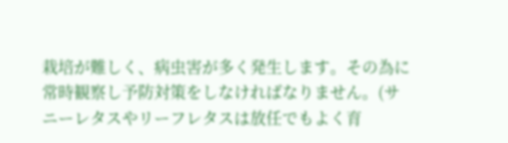栽培が難しく、病虫害が多く発生します。その為に常時観察し予防対策をしなければなりません。(サニーレタスやリーフレタスは放任でもよく育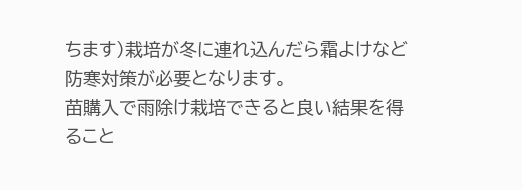ちます)栽培が冬に連れ込んだら霜よけなど防寒対策が必要となります。
苗購入で雨除け栽培できると良い結果を得ること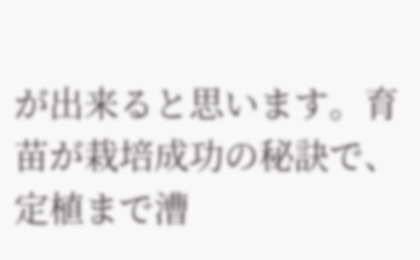が出来ると思います。育苗が栽培成功の秘訣で、定植まで漕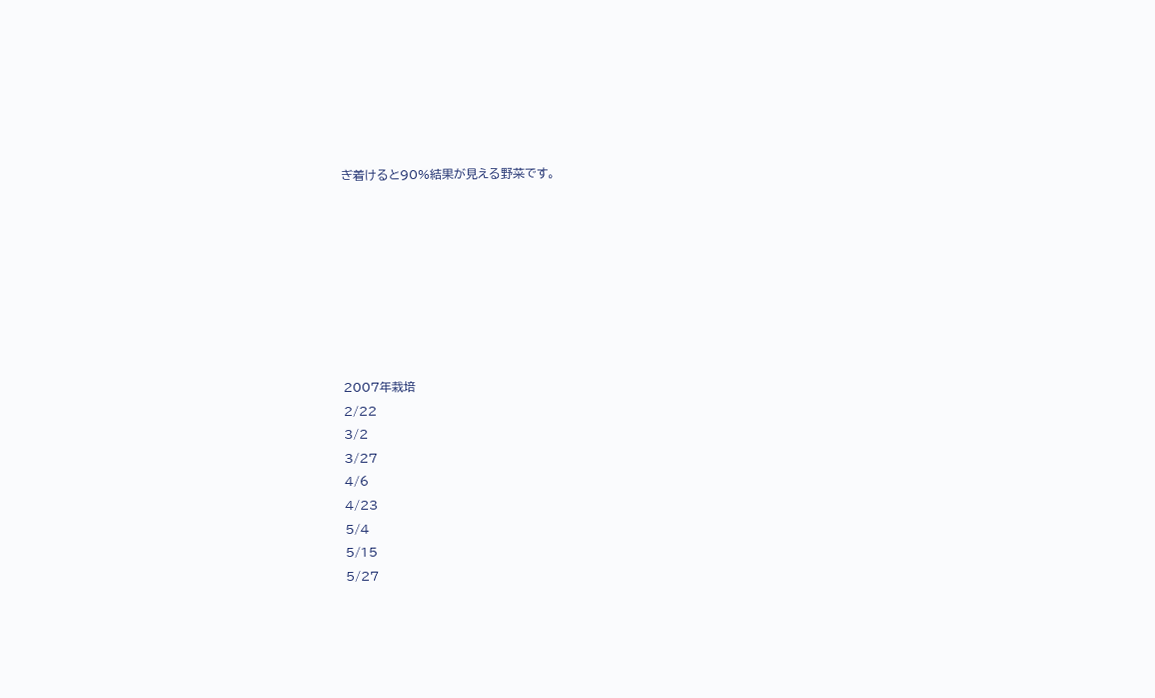ぎ着けると90%結果が見える野菜です。








2007年栽培
2/22
3/2
3/27
4/6
4/23
5/4
5/15
5/27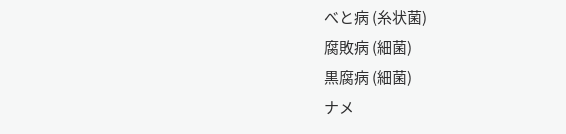べと病 (糸状菌)
腐敗病 (細菌)
黒腐病 (細菌)
ナメ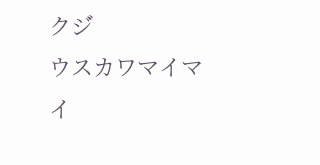クジ゙
ウスカワマイマイ